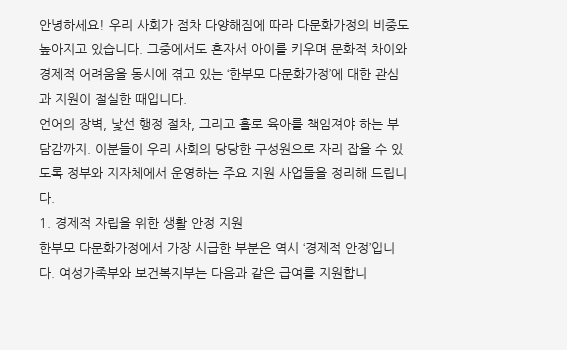안녕하세요! 우리 사회가 점차 다양해짐에 따라 다문화가정의 비중도 높아지고 있습니다. 그중에서도 혼자서 아이를 키우며 문화적 차이와 경제적 어려움을 동시에 겪고 있는 ‘한부모 다문화가정’에 대한 관심과 지원이 절실한 때입니다.
언어의 장벽, 낯선 행정 절차, 그리고 홀로 육아를 책임져야 하는 부담감까지. 이분들이 우리 사회의 당당한 구성원으로 자리 잡을 수 있도록 정부와 지자체에서 운영하는 주요 지원 사업들을 정리해 드립니다.
1. 경제적 자립을 위한 생활 안정 지원
한부모 다문화가정에서 가장 시급한 부분은 역시 ‘경제적 안정’입니다. 여성가족부와 보건복지부는 다음과 같은 급여를 지원합니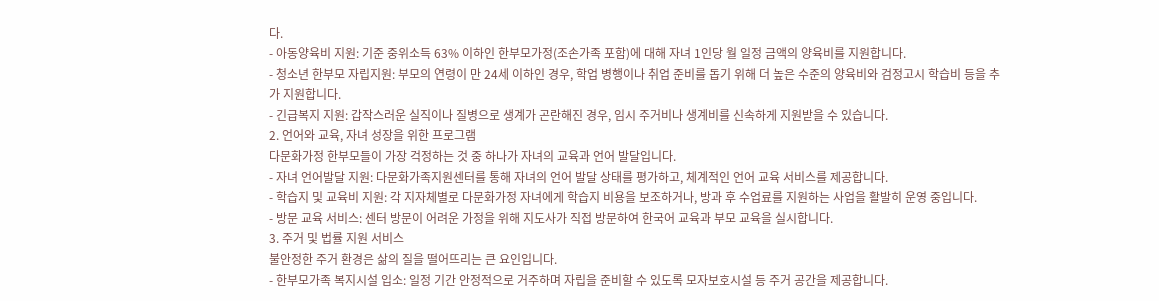다.
- 아동양육비 지원: 기준 중위소득 63% 이하인 한부모가정(조손가족 포함)에 대해 자녀 1인당 월 일정 금액의 양육비를 지원합니다.
- 청소년 한부모 자립지원: 부모의 연령이 만 24세 이하인 경우, 학업 병행이나 취업 준비를 돕기 위해 더 높은 수준의 양육비와 검정고시 학습비 등을 추가 지원합니다.
- 긴급복지 지원: 갑작스러운 실직이나 질병으로 생계가 곤란해진 경우, 임시 주거비나 생계비를 신속하게 지원받을 수 있습니다.
2. 언어와 교육, 자녀 성장을 위한 프로그램
다문화가정 한부모들이 가장 걱정하는 것 중 하나가 자녀의 교육과 언어 발달입니다.
- 자녀 언어발달 지원: 다문화가족지원센터를 통해 자녀의 언어 발달 상태를 평가하고, 체계적인 언어 교육 서비스를 제공합니다.
- 학습지 및 교육비 지원: 각 지자체별로 다문화가정 자녀에게 학습지 비용을 보조하거나, 방과 후 수업료를 지원하는 사업을 활발히 운영 중입니다.
- 방문 교육 서비스: 센터 방문이 어려운 가정을 위해 지도사가 직접 방문하여 한국어 교육과 부모 교육을 실시합니다.
3. 주거 및 법률 지원 서비스
불안정한 주거 환경은 삶의 질을 떨어뜨리는 큰 요인입니다.
- 한부모가족 복지시설 입소: 일정 기간 안정적으로 거주하며 자립을 준비할 수 있도록 모자보호시설 등 주거 공간을 제공합니다.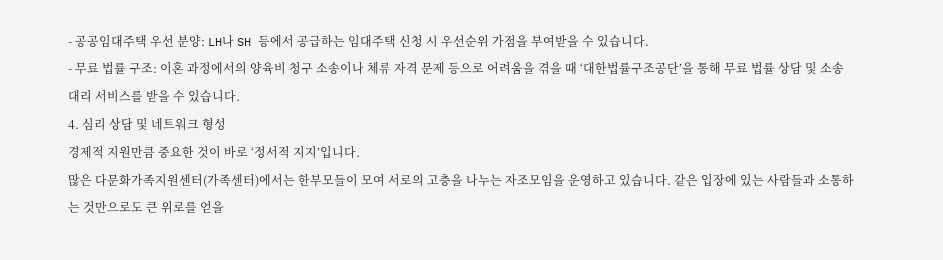- 공공임대주택 우선 분양: LH나 SH 등에서 공급하는 임대주택 신청 시 우선순위 가점을 부여받을 수 있습니다.
- 무료 법률 구조: 이혼 과정에서의 양육비 청구 소송이나 체류 자격 문제 등으로 어려움을 겪을 때 ‘대한법률구조공단’을 통해 무료 법률 상담 및 소송 대리 서비스를 받을 수 있습니다.
4. 심리 상담 및 네트워크 형성
경제적 지원만큼 중요한 것이 바로 ‘정서적 지지’입니다.
많은 다문화가족지원센터(가족센터)에서는 한부모들이 모여 서로의 고충을 나누는 자조모임을 운영하고 있습니다. 같은 입장에 있는 사람들과 소통하는 것만으로도 큰 위로를 얻을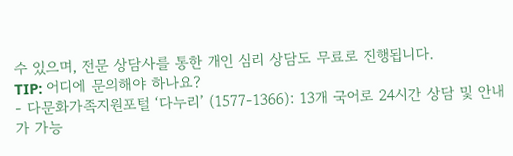수 있으며, 전문 상담사를 통한 개인 심리 상담도 무료로 진행됩니다.
TIP: 어디에 문의해야 하나요?
- 다문화가족지원포털 ‘다누리’ (1577-1366): 13개 국어로 24시간 상담 및 안내가 가능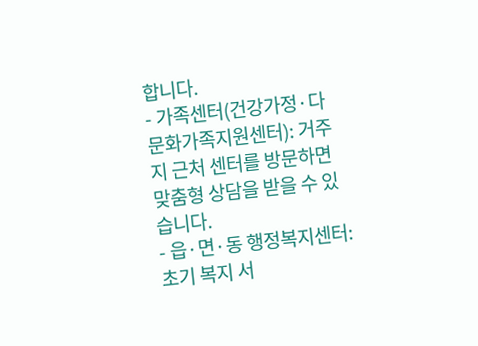합니다.
- 가족센터(건강가정·다문화가족지원센터): 거주지 근처 센터를 방문하면 맞춤형 상담을 받을 수 있습니다.
- 읍·면·동 행정복지센터: 초기 복지 서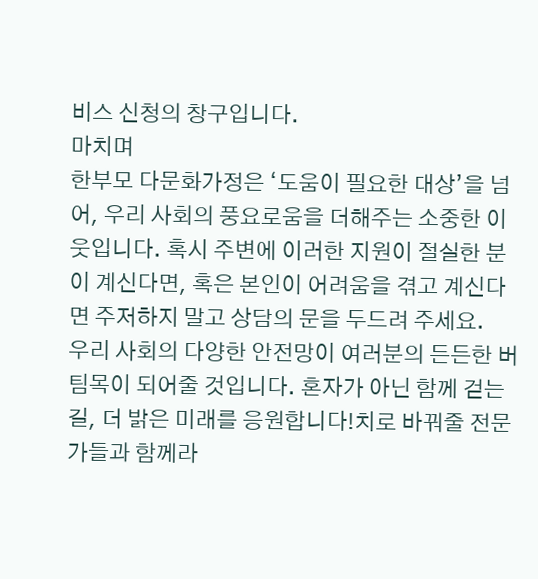비스 신청의 창구입니다.
마치며
한부모 다문화가정은 ‘도움이 필요한 대상’을 넘어, 우리 사회의 풍요로움을 더해주는 소중한 이웃입니다. 혹시 주변에 이러한 지원이 절실한 분이 계신다면, 혹은 본인이 어려움을 겪고 계신다면 주저하지 말고 상담의 문을 두드려 주세요.
우리 사회의 다양한 안전망이 여러분의 든든한 버팀목이 되어줄 것입니다. 혼자가 아닌 함께 걷는 길, 더 밝은 미래를 응원합니다!치로 바꿔줄 전문가들과 함께라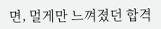면, 멀게만 느껴졌던 합격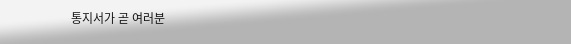통지서가 곧 여러분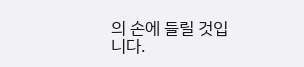의 손에 들릴 것입니다.